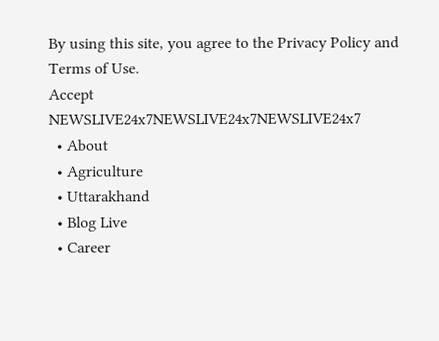By using this site, you agree to the Privacy Policy and Terms of Use.
Accept
NEWSLIVE24x7NEWSLIVE24x7NEWSLIVE24x7
  • About
  • Agriculture
  • Uttarakhand
  • Blog Live
  • Career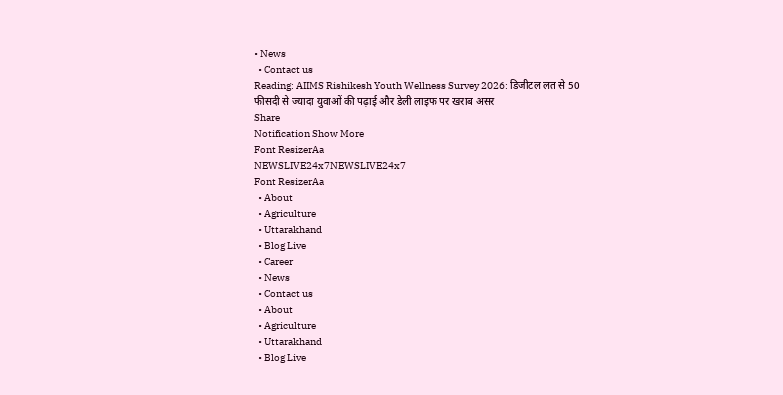• News
  • Contact us
Reading: AIIMS Rishikesh Youth Wellness Survey 2026: डिजीटल लत से 50 फीसदी से ज्यादा युवाओं की पढ़ाई और डेली लाइफ पर खराब असर
Share
Notification Show More
Font ResizerAa
NEWSLIVE24x7NEWSLIVE24x7
Font ResizerAa
  • About
  • Agriculture
  • Uttarakhand
  • Blog Live
  • Career
  • News
  • Contact us
  • About
  • Agriculture
  • Uttarakhand
  • Blog Live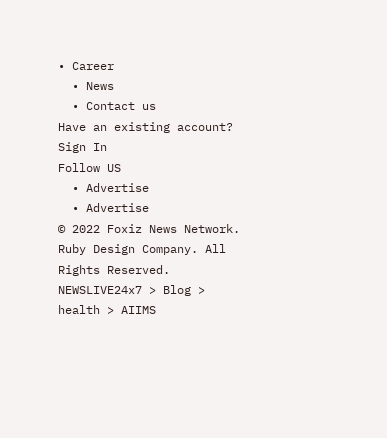• Career
  • News
  • Contact us
Have an existing account? Sign In
Follow US
  • Advertise
  • Advertise
© 2022 Foxiz News Network. Ruby Design Company. All Rights Reserved.
NEWSLIVE24x7 > Blog > health > AIIMS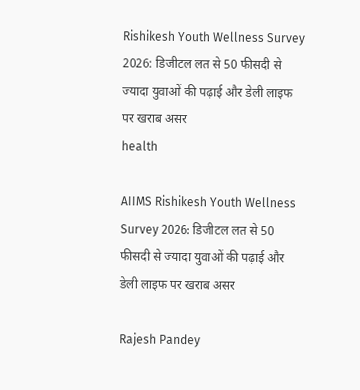Rishikesh Youth Wellness Survey 2026: डिजीटल लत से 50 फीसदी से ज्यादा युवाओं की पढ़ाई और डेली लाइफ पर खराब असर
health

AIIMS Rishikesh Youth Wellness Survey 2026: डिजीटल लत से 50 फीसदी से ज्यादा युवाओं की पढ़ाई और डेली लाइफ पर खराब असर

Rajesh Pandey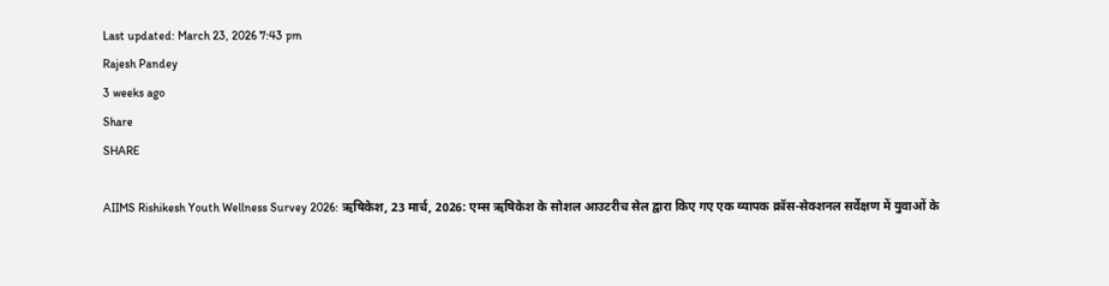Last updated: March 23, 2026 7:43 pm
Rajesh Pandey
3 weeks ago
Share
SHARE

AIIMS Rishikesh Youth Wellness Survey 2026: ऋषिकेश, 23 मार्च, 2026: एम्स ऋषिकेश के सोशल आउटरीच सेल द्वारा किए गए एक व्यापक क्रॉस-सेक्शनल सर्वेक्षण में युवाओं के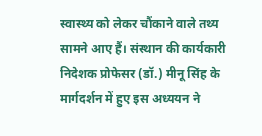स्वास्थ्य को लेकर चौंकाने वाले तथ्य सामने आए हैं। संस्थान की कार्यकारी निदेशक प्रोफेसर (डॉ.) मीनू सिंह के मार्गदर्शन में हुए इस अध्ययन ने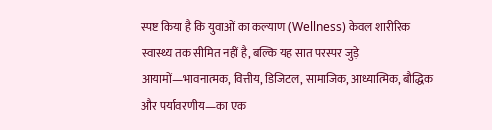स्पष्ट किया है कि युवाओं का कल्याण (Wellness) केवल शारीरिक स्वास्थ्य तक सीमित नहीं है, बल्कि यह सात परस्पर जुड़े आयामों—भावनात्मक, वित्तीय, डिजिटल, सामाजिक, आध्यात्मिक, बौद्धिक और पर्यावरणीय—का एक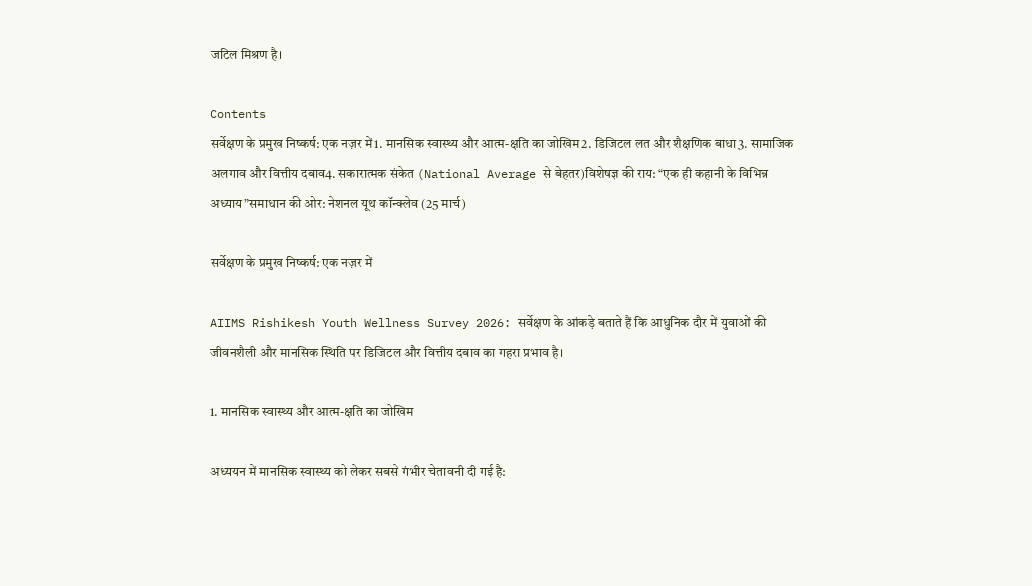जटिल मिश्रण है।

Contents
सर्वेक्षण के प्रमुख निष्कर्ष: एक नज़र में1. मानसिक स्वास्थ्य और आत्म-क्षति का जोखिम2. डिजिटल लत और शैक्षणिक बाधा3. सामाजिक अलगाव और वित्तीय दबाव4. सकारात्मक संकेत (National Average से बेहतर)विशेषज्ञ की राय: “एक ही कहानी के विभिन्न अध्याय”समाधान की ओर: नेशनल यूथ कॉन्क्लेव (25 मार्च)

सर्वेक्षण के प्रमुख निष्कर्ष: एक नज़र में

AIIMS Rishikesh Youth Wellness Survey 2026: सर्वेक्षण के आंकड़े बताते हैं कि आधुनिक दौर में युवाओं की जीवनशैली और मानसिक स्थिति पर डिजिटल और वित्तीय दबाव का गहरा प्रभाव है।

1. मानसिक स्वास्थ्य और आत्म-क्षति का जोखिम

अध्ययन में मानसिक स्वास्थ्य को लेकर सबसे गंभीर चेतावनी दी गई है: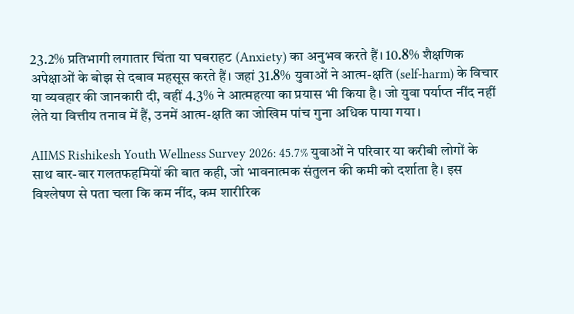23.2% प्रतिभागी लगातार चिंता या घबराहट (Anxiety) का अनुभव करते हैं। 10.8% शैक्षणिक अपेक्षाओं के बोझ से दबाव महसूस करते हैं। जहां 31.8% युवाओं ने आत्म-क्षति (self-harm) के विचार या व्यवहार की जानकारी दी, वहीं 4.3% ने आत्महत्या का प्रयास भी किया है। जो युवा पर्याप्त नींद नहीं लेते या वित्तीय तनाव में हैं, उनमें आत्म-क्षति का जोखिम पांच गुना अधिक पाया गया।

AIIMS Rishikesh Youth Wellness Survey 2026: 45.7% युवाओं ने परिवार या करीबी लोगों के साथ बार-बार गलतफहमियों की बात कही, जो भावनात्मक संतुलन की कमी को दर्शाता है। इस विश्लेषण से पता चला कि कम नींद, कम शारीरिक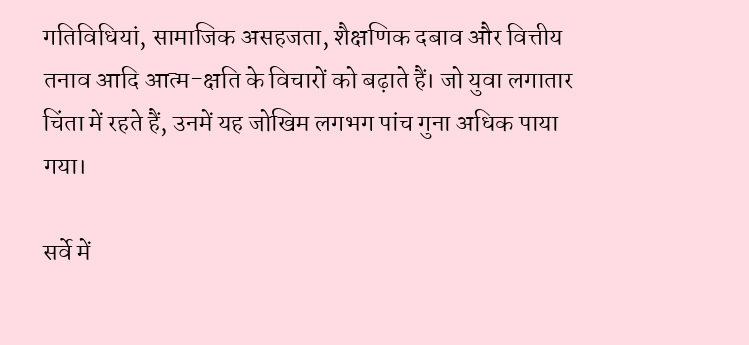गतिविधियां, सामाजिक असहजता, शैक्षणिक दबाव और वित्तीय तनाव आदि आत्म-क्षति के विचारों को बढ़ाते हैं। जो युवा लगातार चिंता में रहते हैं, उनमें यह जोखिम लगभग पांच गुना अधिक पाया गया।

सर्वे में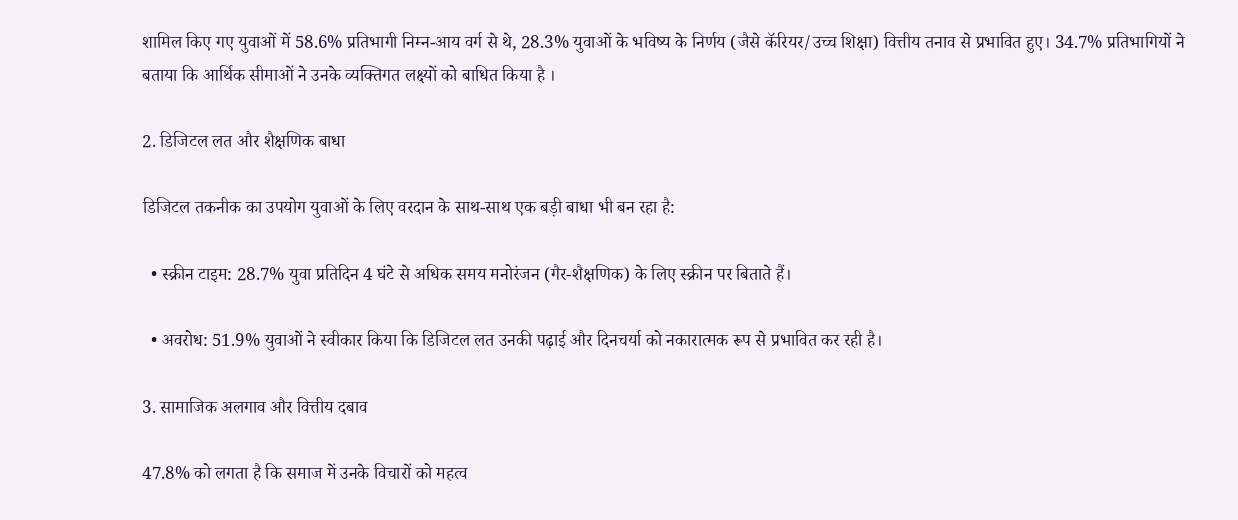शामिल किए गए युवाओं में 58.6% प्रतिभागी निम्न-आय वर्ग से थे, 28.3% युवाओं के भविष्य के निर्णय (जैसे कॅरियर/उच्च शिक्षा) वित्तीय तनाव से प्रभावित हुए। 34.7% प्रतिभागियों ने बताया कि आर्थिक सीमाओं ने उनके व्यक्तिगत लक्ष्यों को बाधित किया है ।

2. डिजिटल लत और शैक्षणिक बाधा

डिजिटल तकनीक का उपयोग युवाओं के लिए वरदान के साथ-साथ एक बड़ी बाधा भी बन रहा है:

  • स्क्रीन टाइम: 28.7% युवा प्रतिदिन 4 घंटे से अधिक समय मनोरंजन (गैर-शैक्षणिक) के लिए स्क्रीन पर बिताते हैं।

  • अवरोध: 51.9% युवाओं ने स्वीकार किया कि डिजिटल लत उनकी पढ़ाई और दिनचर्या को नकारात्मक रूप से प्रभावित कर रही है।

3. सामाजिक अलगाव और वित्तीय दबाव

47.8% को लगता है कि समाज में उनके विचारों को महत्व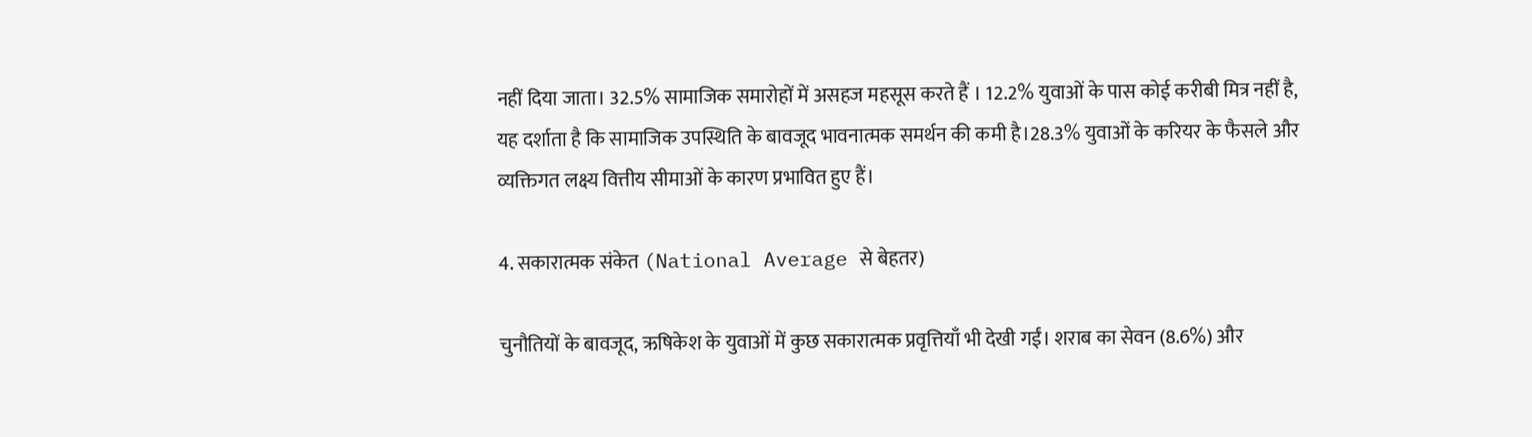नहीं दिया जाता। 32.5% सामाजिक समारोहों में असहज महसूस करते हैं । 12.2% युवाओं के पास कोई करीबी मित्र नहीं है, यह दर्शाता है कि सामाजिक उपस्थिति के बावजूद भावनात्मक समर्थन की कमी है।28.3% युवाओं के करियर के फैसले और व्यक्तिगत लक्ष्य वित्तीय सीमाओं के कारण प्रभावित हुए हैं।

4. सकारात्मक संकेत (National Average से बेहतर)

चुनौतियों के बावजूद, ऋषिकेश के युवाओं में कुछ सकारात्मक प्रवृत्तियाँ भी देखी गईं। शराब का सेवन (8.6%) और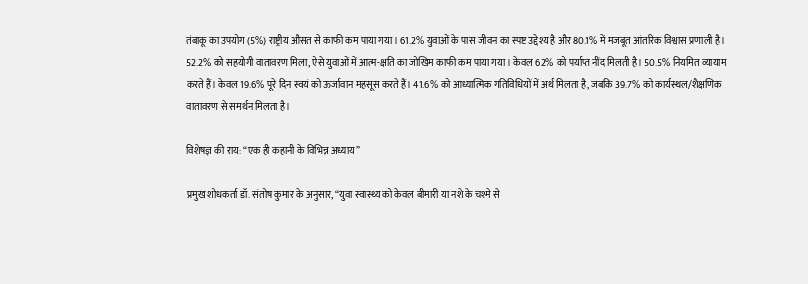तंबाकू का उपयोग (5%) राष्ट्रीय औसत से काफी कम पाया गया। 61.2% युवाओं के पास जीवन का स्पष्ट उद्देश्य है और 80.1% में मजबूत आंतरिक विश्वास प्रणाली है। 52.2% को सहयोगी वातावरण मिला, ऐसे युवाओं में आत्म-क्षति का जोखिम काफी कम पाया गया। केवल 62% को पर्याप्त नींद मिलती है। 50.5% नियमित व्यायाम करते हैं। केवल 19.6% पूरे दिन स्वयं को ऊर्जावान महसूस करते हैं। 41.6% को आध्यात्मिक गतिविधियों में अर्थ मिलता है, जबकि 39.7% को कार्यस्थल/शैक्षणिक वातावरण से समर्थन मिलता है।

विशेषज्ञ की राय: “एक ही कहानी के विभिन्न अध्याय”

प्रमुख शोधकर्ता डॉ. संतोष कुमार के अनुसार, “युवा स्वास्थ्य को केवल बीमारी या नशे के चश्मे से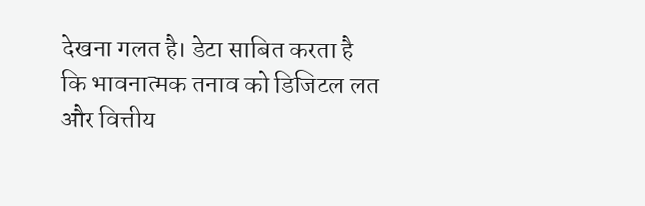देखना गलत है। डेटा साबित करता है कि भावनात्मक तनाव को डिजिटल लत और वित्तीय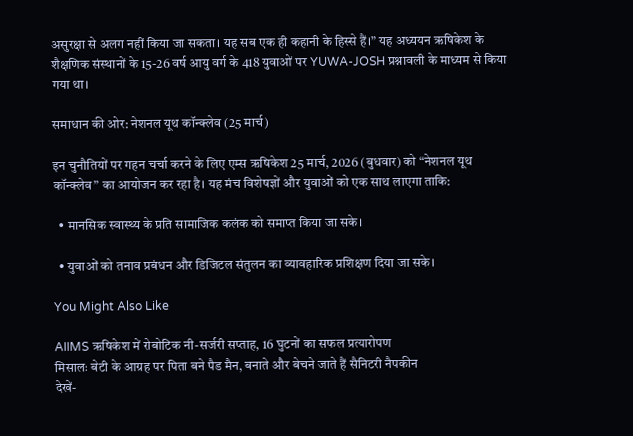असुरक्षा से अलग नहीं किया जा सकता। यह सब एक ही कहानी के हिस्से हैं।” यह अध्ययन ऋषिकेश के शैक्षणिक संस्थानों के 15-26 वर्ष आयु वर्ग के 418 युवाओं पर YUWA-JOSH प्रश्नावली के माध्यम से किया गया था।

समाधान की ओर: नेशनल यूथ कॉन्क्लेव (25 मार्च)

इन चुनौतियों पर गहन चर्चा करने के लिए एम्स ऋषिकेश 25 मार्च, 2026 (बुधवार) को “नेशनल यूथ कॉन्क्लेव” का आयोजन कर रहा है। यह मंच विशेषज्ञों और युवाओं को एक साथ लाएगा ताकि:

  • मानसिक स्वास्थ्य के प्रति सामाजिक कलंक को समाप्त किया जा सके।

  • युवाओं को तनाव प्रबंधन और डिजिटल संतुलन का व्यावहारिक प्रशिक्षण दिया जा सके।

You Might Also Like

AIIMS ऋषिकेश में रोबोटिक नी-सर्जरी सप्ताह, 16 घुटनों का सफल प्रत्यारोपण
मिसालः बेटी के आग्रह पर पिता बने पैड मैन, बनाते और बेचने जाते हैं सैनिटरी नैपकीन
देखें-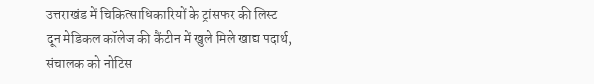उत्तराखंड में चिकित्साधिकारियों के ट्रांसफर की लिस्ट
दून मेडिकल कॉलेज की कैंटीन में खुले मिले खाद्य पदार्थ, संचालक को नोटिस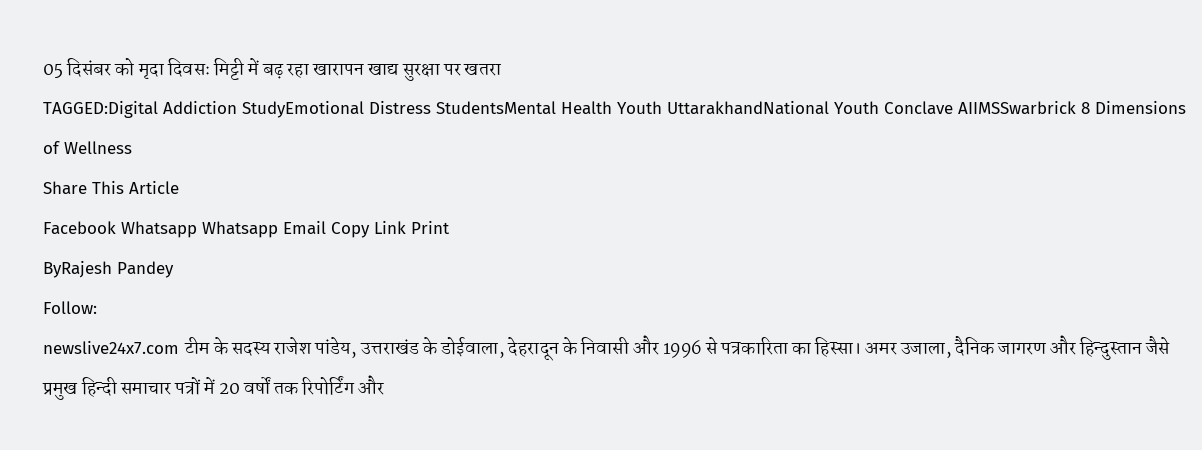05 दिसंबर को मृदा दिवसः मिट्टी में बढ़ रहा खारापन खाद्य सुरक्षा पर खतरा
TAGGED:Digital Addiction StudyEmotional Distress StudentsMental Health Youth UttarakhandNational Youth Conclave AIIMSSwarbrick 8 Dimensions of Wellness
Share This Article
Facebook Whatsapp Whatsapp Email Copy Link Print
ByRajesh Pandey
Follow:
newslive24x7.com टीम के सदस्य राजेश पांडेय, उत्तराखंड के डोईवाला, देहरादून के निवासी और 1996 से पत्रकारिता का हिस्सा। अमर उजाला, दैनिक जागरण और हिन्दुस्तान जैसे प्रमुख हिन्दी समाचार पत्रों में 20 वर्षों तक रिपोर्टिंग और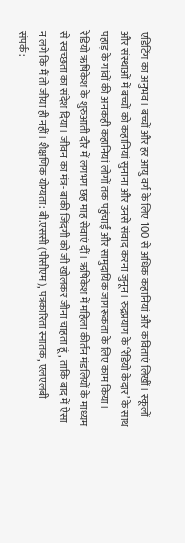एडिटिंग का अनुभव। बच्चों और हर आयु वर्ग के लिए 100 से अधिक कहानियां और कविताएं लिखीं। स्कूलों और संस्थाओं में बच्चों को कहानियां सुनाना और उनसे संवाद करना जुनून। रुद्रप्रयाग के ‘रेडियो केदार’ के साथ पहाड़ के गांवों की अनकही कहानियां लोगों तक पहुंचाईं और सामुदायिक जागरूकता के लिए काम किया। रेडियो ऋषिकेश के शुरुआती दौर में लगभग छह माह सेवाएं दीं। ऋषिकेश में महिला कीर्तन मंडलियों के माध्यम से स्वच्छता का संदेश दिया। जीवन का मंत्र- बाकी जिंदगी को जी खोलकर जीना चाहता हूं, ताकि बाद में ऐसा न लगे कि मैं तो जीया ही नहीं। शैक्षणिक योग्यता: बी.एससी (पीसीएम), पत्रकारिता स्नातक, एलएलबी संपर्क: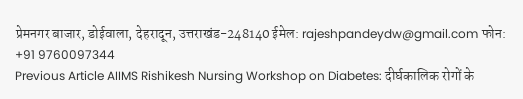प्रेमनगर बाजार, डोईवाला, देहरादून, उत्तराखंड-248140 ईमेल: rajeshpandeydw@gmail.com फोन: +91 9760097344
Previous Article AIIMS Rishikesh Nursing Workshop on Diabetes: दीर्घकालिक रोगों के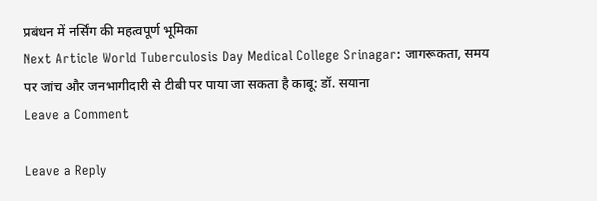प्रबंधन में नर्सिंग की महत्वपूर्ण भूमिका
Next Article World Tuberculosis Day Medical College Srinagar: जागरूकता, समय पर जांच और जनभागीदारी से टीबी पर पाया जा सकता है काबू: डॉ. सयाना
Leave a Comment

Leave a Reply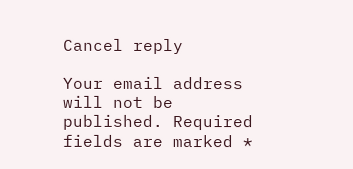Cancel reply

Your email address will not be published. Required fields are marked *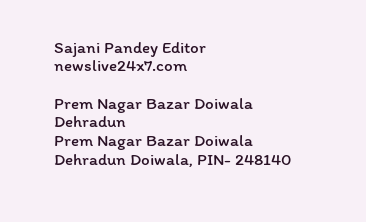Sajani Pandey Editor newslive24x7.com

Prem Nagar Bazar Doiwala Dehradun
Prem Nagar Bazar Doiwala Dehradun Doiwala, PIN- 248140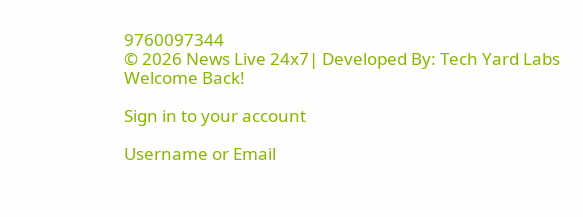9760097344
© 2026 News Live 24x7| Developed By: Tech Yard Labs
Welcome Back!

Sign in to your account

Username or Email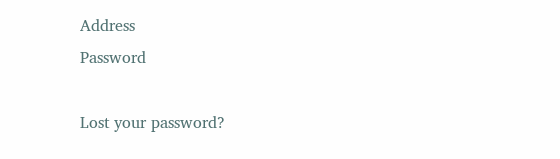Address
Password

Lost your password?